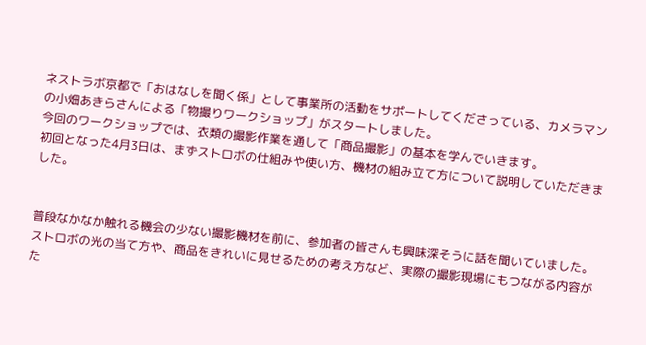ネストラボ京都で「おはなしを聞く係」として事業所の活動をサポートしてくださっている、カメラマンの小畑あきらさんによる「物撮りワークショップ」がスタートしました。
今回のワークショップでは、衣類の撮影作業を通して「商品撮影」の基本を学んでいきます。
初回となった4月3日は、まずストロボの仕組みや使い方、機材の組み立て方について説明していただきました。


普段なかなか触れる機会の少ない撮影機材を前に、参加者の皆さんも興味深そうに話を聞いていました。ストロボの光の当て方や、商品をきれいに見せるための考え方など、実際の撮影現場にもつながる内容がた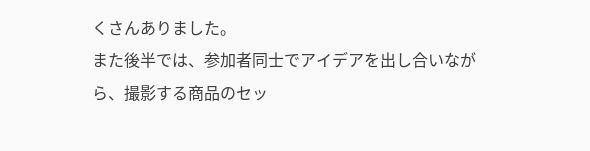くさんありました。
また後半では、参加者同士でアイデアを出し合いながら、撮影する商品のセッ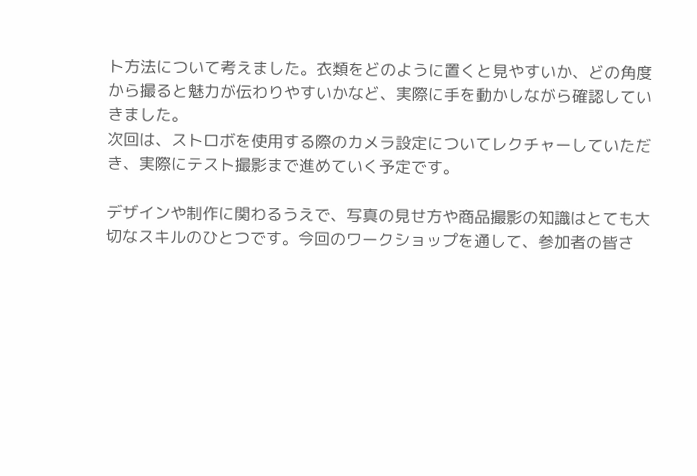ト方法について考えました。衣類をどのように置くと見やすいか、どの角度から撮ると魅力が伝わりやすいかなど、実際に手を動かしながら確認していきました。
次回は、ストロボを使用する際のカメラ設定についてレクチャーしていただき、実際にテスト撮影まで進めていく予定です。

デザインや制作に関わるうえで、写真の見せ方や商品撮影の知識はとても大切なスキルのひとつです。今回のワークショップを通して、参加者の皆さ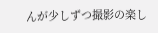んが少しずつ撮影の楽し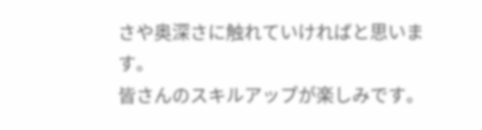さや奥深さに触れていければと思います。
皆さんのスキルアップが楽しみです。